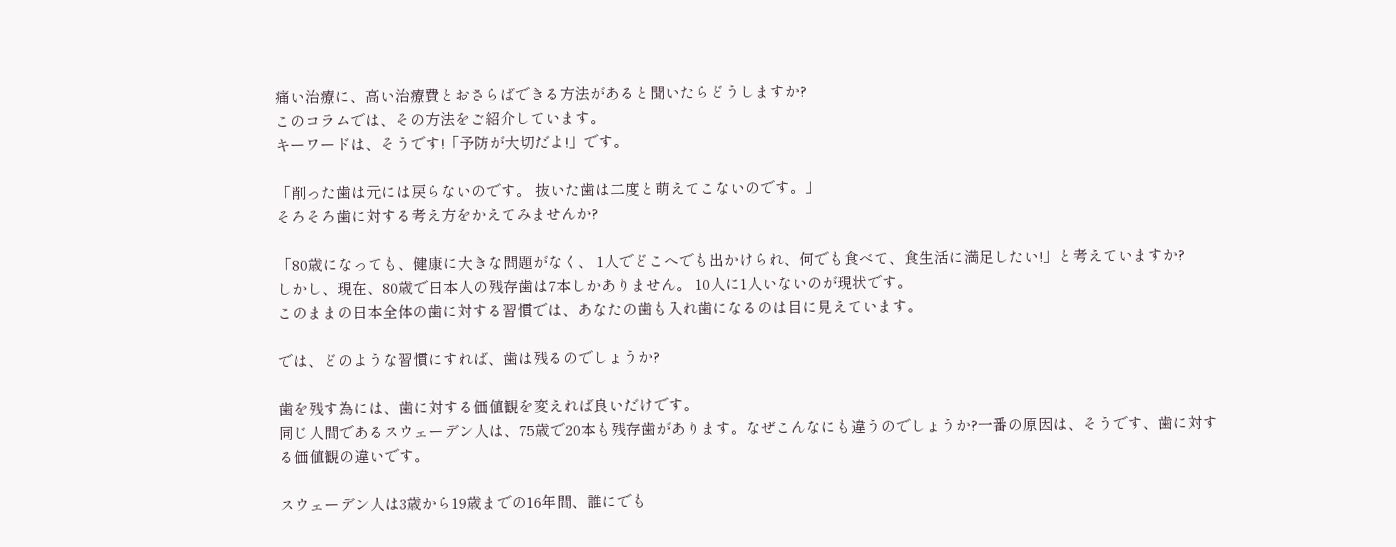痛い治療に、高い治療費とおさらばできる方法があると聞いたらどうしますか?
このコラムでは、その方法をご紹介しています。
キーワードは、そうです!「予防が大切だよ!」です。

「削った歯は元には戻らないのです。 抜いた歯は二度と萌えてこないのです。」
そろそろ歯に対する考え方をかえてみませんか?

「80歳になっても、健康に大きな問題がなく、 1人でどこへでも出かけられ、何でも食べて、食生活に満足したい!」と考えていますか?
しかし、現在、80歳で日本人の残存歯は7本しかありません。 10人に1人いないのが現状です。
このままの日本全体の歯に対する習慣では、あなたの歯も入れ歯になるのは目に見えています。

では、どのような習慣にすれば、歯は残るのでしょうか?

歯を残す為には、歯に対する価値観を変えれば良いだけです。
同じ人間であるスウェーデン人は、75歳で20本も残存歯があります。なぜこんなにも違うのでしょうか?一番の原因は、そうです、歯に対する価値観の違いです。

スウェーデン人は3歳から19歳までの16年間、誰にでも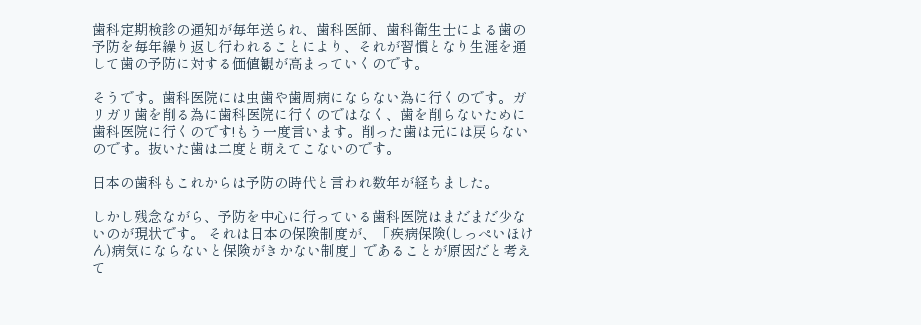歯科定期検診の通知が毎年送られ、歯科医師、歯科衛生士による歯の予防を毎年繰り返し行われることにより、それが習慣となり生涯を通して歯の予防に対する価値観が高まっていくのです。

そうです。歯科医院には虫歯や歯周病にならない為に行くのです。ガリガリ歯を削る為に歯科医院に行くのではなく、歯を削らないために歯科医院に行くのです!もう一度言います。削った歯は元には戻らないのです。抜いた歯は二度と萌えてこないのです。

日本の歯科もこれからは予防の時代と言われ数年が経ちました。

しかし残念ながら、予防を中心に行っている歯科医院はまだまだ少ないのが現状です。 それは日本の保険制度が、「疾病保険(しっぺいほけん)病気にならないと保険がきかない制度」であることが原因だと考えて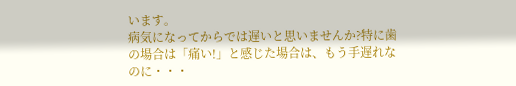います。
病気になってからでは遅いと思いませんか?特に歯の場合は「痛い!」と感じた場合は、もう手遅れなのに・・・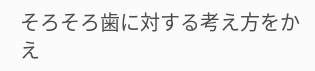そろそろ歯に対する考え方をかえ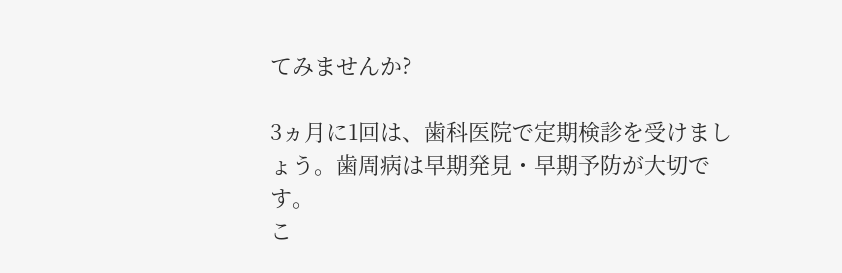てみませんか?

3ヵ月に1回は、歯科医院で定期検診を受けましょう。歯周病は早期発見・早期予防が大切です。
こ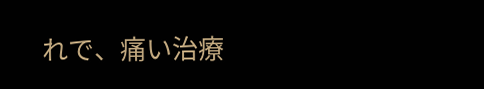れで、痛い治療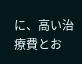に、高い治療費とお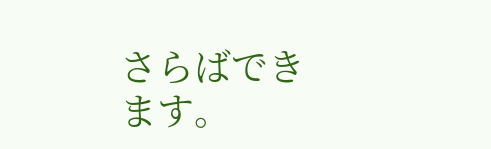さらばできます。